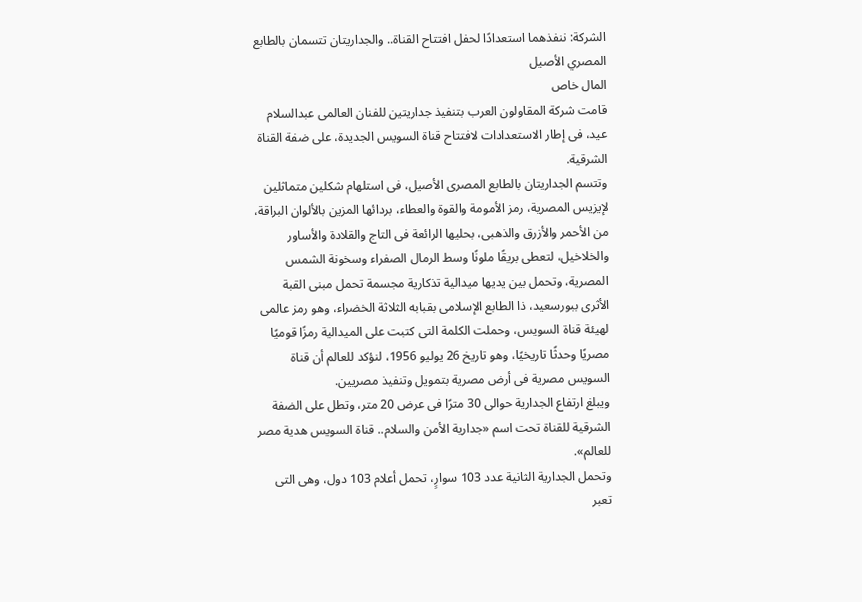الشركة: ننفذهما استعدادًا لحفل افتتاح القناة.. والجداريتان تتسمان بالطابع المصري الأصيل
المال خاص
قامت شركة المقاولون العرب بتنفيذ جداريتين للفنان العالمى عبدالسلام عيد، فى إطار الاستعدادات لافتتاح قناة السويس الجديدة، على ضفة القناة الشرقية.
وتتسم الجداريتان بالطابع المصرى الأصيل، فى استلهام شكلين متماثلين لإيزيس المصرية، رمز الأمومة والقوة والعطاء، بردائها المزين بالألوان البراقة، من الأحمر والأزرق والذهبى، بحليها الرائعة فى التاج والقلادة والأساور والخلاخيل، لتعطى بريقًا ملونًا وسط الرمال الصفراء وسخونة الشمس المصرية، وتحمل بين يديها ميدالية تذكارية مجسمة تحمل مبنى القبة الأثرى ببورسعيد، ذا الطابع الإسلامى بقبابه الثلاثة الخضراء، وهو رمز عالمى لهيئة قناة السويس، وحملت الكلمة التى كتبت على الميدالية رمزًا قوميًا مصريًا وحدثًا تاريخيًا، وهو تاريخ 26 يوليو 1956، لنؤكد للعالم أن قناة السويس مصرية فى أرض مصرية بتمويل وتنفيذ مصريين.
ويبلغ ارتفاع الجدارية حوالى 30 مترًا فى عرض 20 متر، وتطل على الضفة الشرقية للقناة تحت اسم «جدارية الأمن والسلام.. قناة السويس هدية مصر للعالم».
وتحمل الجدارية الثانية عدد 103 سوارٍ، تحمل أعلام 103 دول، وهى التى تعبر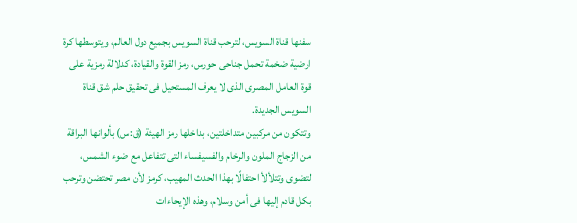سفنها قناة السويس، لترحب قناة السويس بجميع دول العالم، ويتوسطها كرة ارضية ضخمة تحمل جناحى حورس، رمز القوة والقيادة، كدلالة رمزية على قوة العامل المصرى الذى لا يعرف المستحيل فى تحقيق حلم شق قناة السويس الجديدة.
وتتكون من مركبين متداخلتين، بداخلها رمز الهيئة (ق:س) بألوانها البراقة من الزجاج الملون والرخام والفسيفساء التى تتفاعل مع ضوء الشمس، لتضوى وتتلألأ احتفالًا بهذا الحدث المهيب، كرمز لأن مصر تحتضن وترحب بكل قادم إليها فى أمن وسلام، وهذه الإيحاءات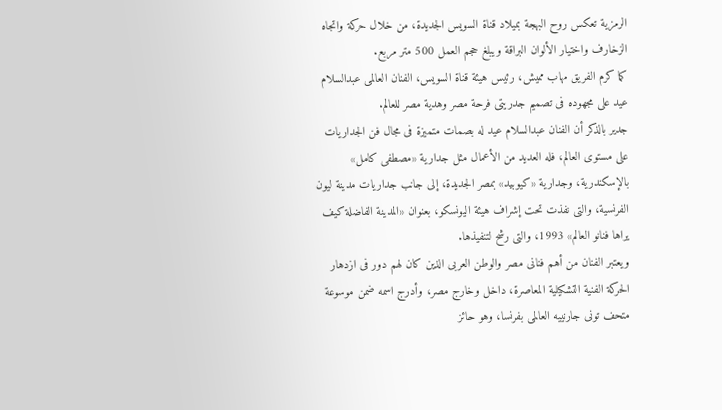الرمزية تعكس روح البهجة بميلاد قناة السويس الجديدة، من خلال حركة واتجاه الزخارف واختيار الألوان البراقة ويبلغ حجم العمل 500 متر مربع.
كما كرم الفريق مهاب مميش، رئيس هيئة قناة السويس، الفنان العالمى عبدالسلام عيد على مجهوده فى تصميم جدريتى فرحة مصر وهدية مصر للعالم.
جدير بالذكر أن الفنان عبدالسلام عيد له بصمات متميزة فى مجال فن الجداريات على مستوى العالم، فله العديد من الأعمال مثل جدارية «مصطفى كامل» بالإسكندرية، وجدارية «كيوبيد» بمصر الجديدة، إلى جانب جداريات مدينة ليون الفرنسية، والتى نفذت تحت إشراف هيئة اليونسكو، بعنوان «المدينة الفاضلة كيف يراها فنانو العالم» 1993، والتى رشح لتنفيذها.
ويعتبر الفنان من أهم فنانى مصر والوطن العربى الذين كان لهم دور فى ازدهار الحركة الفنية التشكيلية المعاصرة، داخل وخارج مصر، وأدرج اسمه ضمن موسوعة متحف تونى جارنييه العالمى بفرنسا، وهو حائز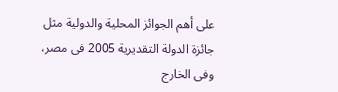على أهم الجوائز المحلية والدولية مثل جائزة الدولة التقديرية 2005 فى مصر، وفى الخارج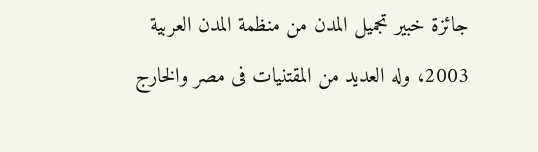جائزة خبير تجميل المدن من منظمة المدن العربية 2003، وله العديد من المقتنيات فى مصر والخارج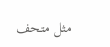مثل متحف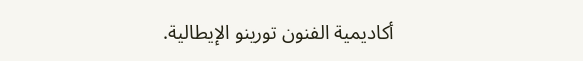أكاديمية الفنون تورينو الإيطالية.